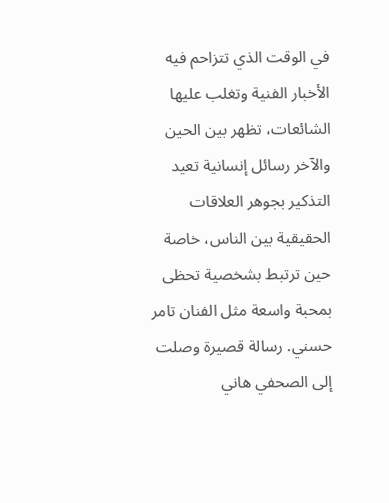في الوقت الذي تتزاحم فيه الأخبار الفنية وتغلب عليها الشائعات، تظهر بين الحين والآخر رسائل إنسانية تعيد التذكير بجوهر العلاقات الحقيقية بين الناس، خاصة حين ترتبط بشخصية تحظى بمحبة واسعة مثل الفنان تامر حسني. رسالة قصيرة وصلت إلى الصحفي هاني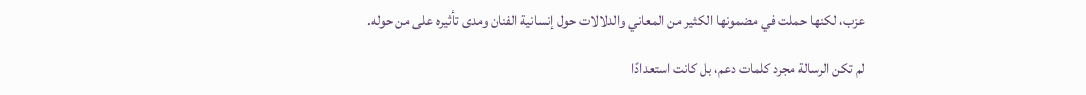عزب، لكنها حملت في مضمونها الكثير من المعاني والدلالات حول إنسانية الفنان ومدى تأثيره على من حوله.

لم تكن الرسالة مجرد كلمات دعم، بل كانت استعدادًا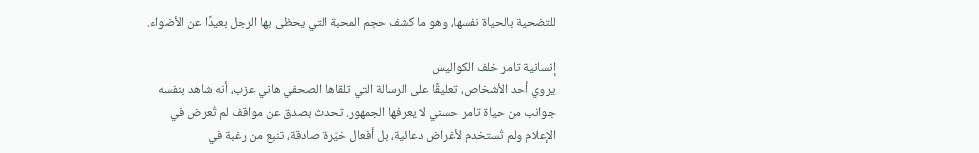للتضحية بالحياة نفسها، وهو ما كشف حجم المحبة التي يحظى بها الرجل بعيدًا عن الأضواء.

إنسانية تامر خلف الكواليس
يروي أحد الأشخاص، تعليقًا على الرسالة التي تلقاها الصحفي هاني عزب، أنه شاهد بنفسه جوانب من حياة تامر حسني لا يعرفها الجمهور. تحدث بصدق عن مواقف لم تُعرض في الإعلام ولم تُستخدم لأغراض دعائية، بل أفعال خيّرة صادقة، تنبع من رغبة في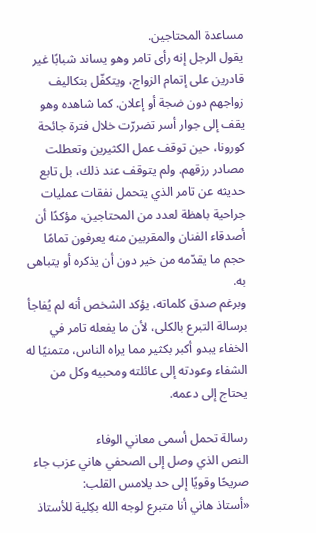مساعدة المحتاجين.
يقول الرجل إنه رأى تامر وهو يساند شبابًا غير قادرين على إتمام الزواج، ويتكفّل بتكاليف زواجهم دون ضجة أو إعلان. كما شاهده وهو يقف إلى جوار أسر تضررّت خلال فترة جائحة كورونا، حين توقف عمل الكثيرين وتعطلت مصادر رزقهم. ولم يتوقف عند ذلك، بل تابع حديثه عن تامر الذي يتحمل نفقات عمليات جراحية باهظة لعدد من المحتاجين، مؤكدًا أن أصدقاء الفنان والمقربين منه يعرفون تمامًا حجم ما يقدّمه من خير دون أن يذكره أو يتباهى به.
وبرغم صدق كلماته، يؤكد الشخص أنه لم يُفاجأ برسالة التبرع بالكلى، لأن ما يفعله تامر في الخفاء يبدو أكبر بكثير مما يراه الناس، متمنيًا له الشفاء وعودته إلى عائلته ومحبيه وكل من يحتاج إلى دعمه.

رسالة تحمل أسمى معاني الوفاء
النص الذي وصل إلى الصحفي هاني عزب جاء صريحًا وقويًا إلى حد يلامس القلب:
«أستاذ هاني أنا متبرع لوجه الله بكِلية للأستاذ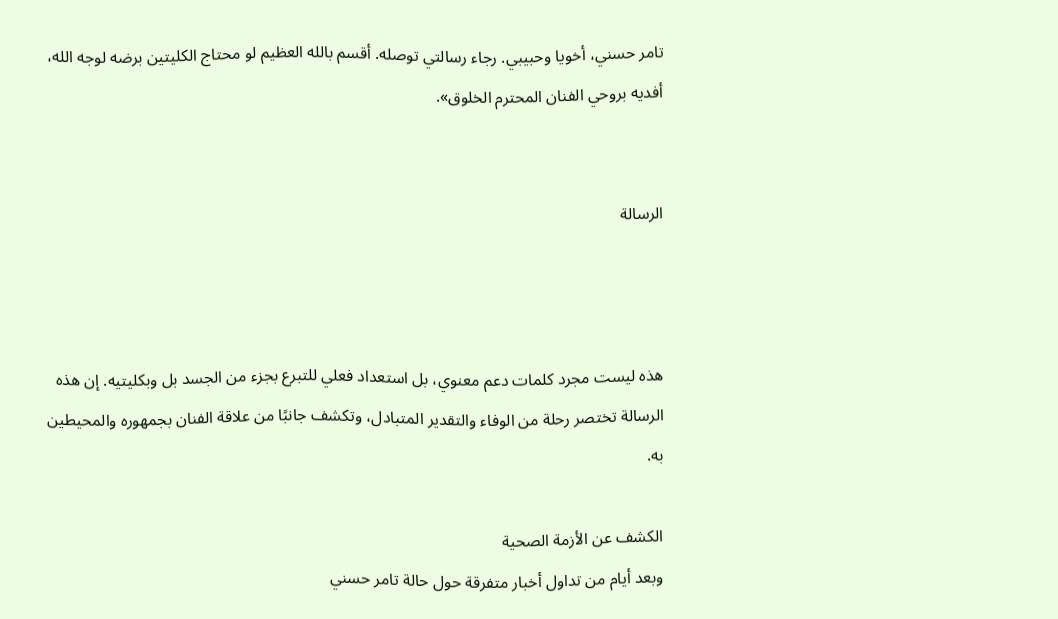تامر حسني، أخويا وحبيبي. رجاء رسالتي توصله. أقسم بالله العظيم لو محتاج الكليتين برضه لوجه الله، أفديه بروحي الفنان المحترم الخلوق».


الرسالة



هذه ليست مجرد كلمات دعم معنوي، بل استعداد فعلي للتبرع بجزء من الجسد بل وبكليتيه. إن هذه الرسالة تختصر رحلة من الوفاء والتقدير المتبادل، وتكشف جانبًا من علاقة الفنان بجمهوره والمحيطين به.

الكشف عن الأزمة الصحية
وبعد أيام من تداول أخبار متفرقة حول حالة تامر حسني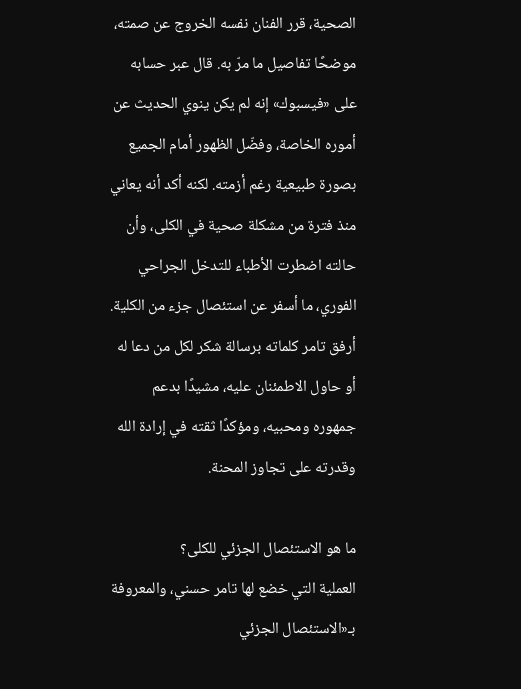الصحية، قرر الفنان نفسه الخروج عن صمته، موضحًا تفاصيل ما مرّ به. قال عبر حسابه على «فيسبوك» إنه لم يكن ينوي الحديث عن أموره الخاصة، وفضّل الظهور أمام الجميع بصورة طبيعية رغم أزمته. لكنه أكد أنه يعاني منذ فترة من مشكلة صحية في الكلى، وأن حالته اضطرت الأطباء للتدخل الجراحي الفوري، ما أسفر عن استئصال جزء من الكلية.
أرفق تامر كلماته برسالة شكر لكل من دعا له أو حاول الاطمئنان عليه، مشيدًا بدعم جمهوره ومحبيه، ومؤكدًا ثقته في إرادة الله وقدرته على تجاوز المحنة.

ما هو الاستئصال الجزئي للكلى؟
العملية التي خضع لها تامر حسني، والمعروفة بـ«الاستئصال الجزئي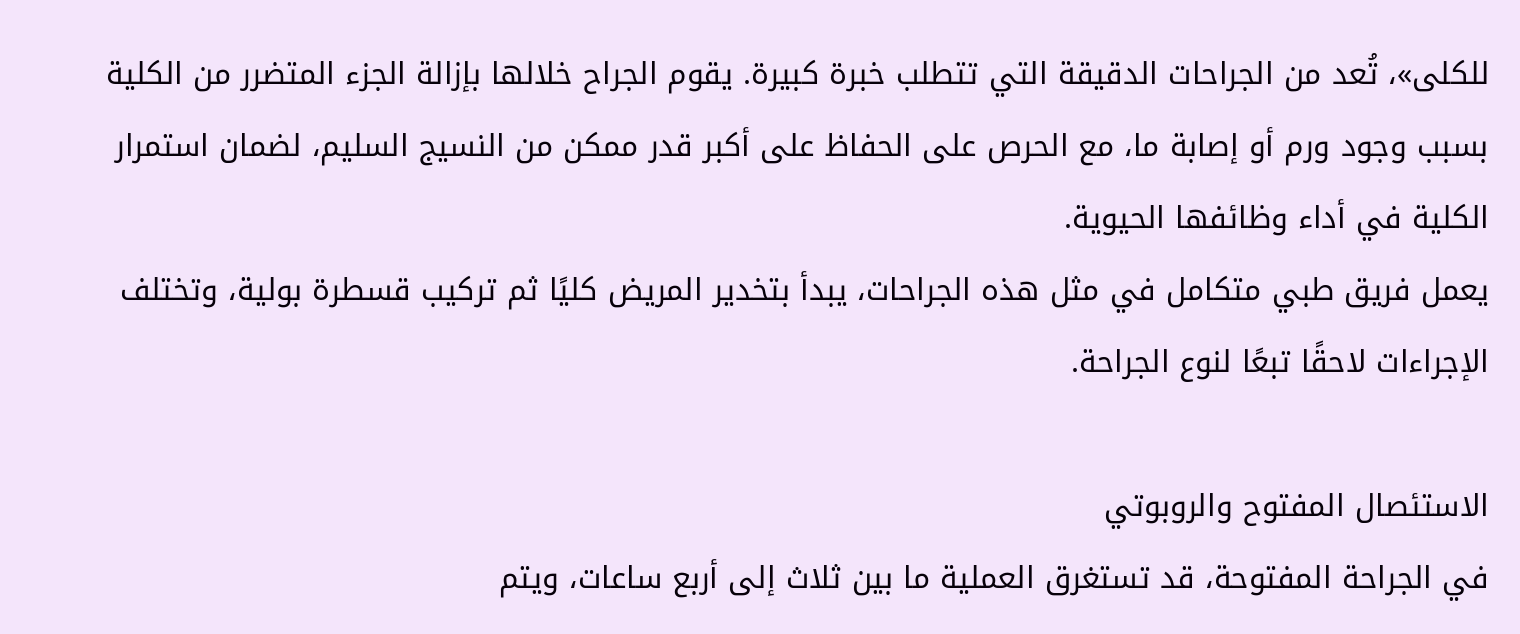للكلى»، تُعد من الجراحات الدقيقة التي تتطلب خبرة كبيرة. يقوم الجراح خلالها بإزالة الجزء المتضرر من الكلية بسبب وجود ورم أو إصابة ما، مع الحرص على الحفاظ على أكبر قدر ممكن من النسيج السليم، لضمان استمرار الكلية في أداء وظائفها الحيوية.
يعمل فريق طبي متكامل في مثل هذه الجراحات، يبدأ بتخدير المريض كليًا ثم تركيب قسطرة بولية، وتختلف الإجراءات لاحقًا تبعًا لنوع الجراحة.

الاستئصال المفتوح والروبوتي
في الجراحة المفتوحة، قد تستغرق العملية ما بين ثلاث إلى أربع ساعات، ويتم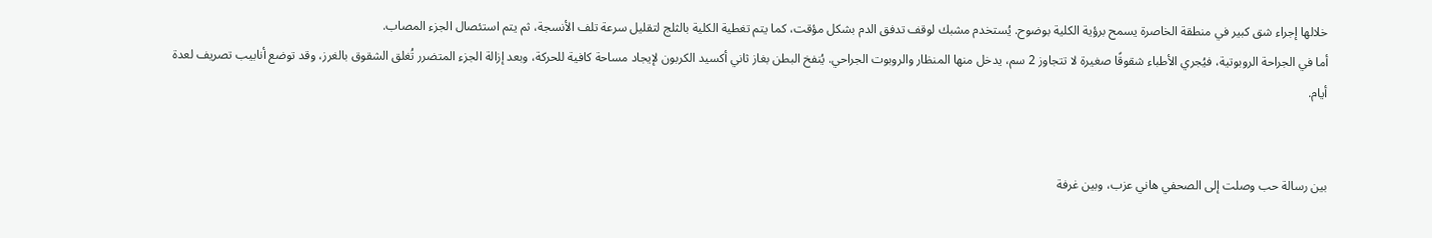خلالها إجراء شق كبير في منطقة الخاصرة يسمح برؤية الكلية بوضوح. يُستخدم مشبك لوقف تدفق الدم بشكل مؤقت، كما يتم تغطية الكلية بالثلج لتقليل سرعة تلف الأنسجة، ثم يتم استئصال الجزء المصاب.
أما في الجراحة الروبوتية، فيُجري الأطباء شقوقًا صغيرة لا تتجاوز 2 سم، يدخل منها المنظار والروبوت الجراحي. يُنفخ البطن بغاز ثاني أكسيد الكربون لإيجاد مساحة كافية للحركة، وبعد إزالة الجزء المتضرر تُغلق الشقوق بالغرز، وقد توضع أنابيب تصريف لعدة أيام.


بين رسالة حب وصلت إلى الصحفي هاني عزب، وبين غرفة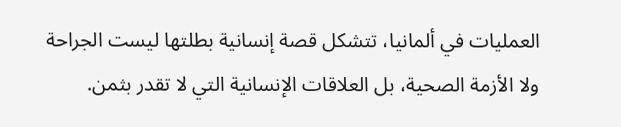العمليات في ألمانيا، تتشكل قصة إنسانية بطلتها ليست الجراحة ولا الأزمة الصحية، بل العلاقات الإنسانية التي لا تقدر بثمن.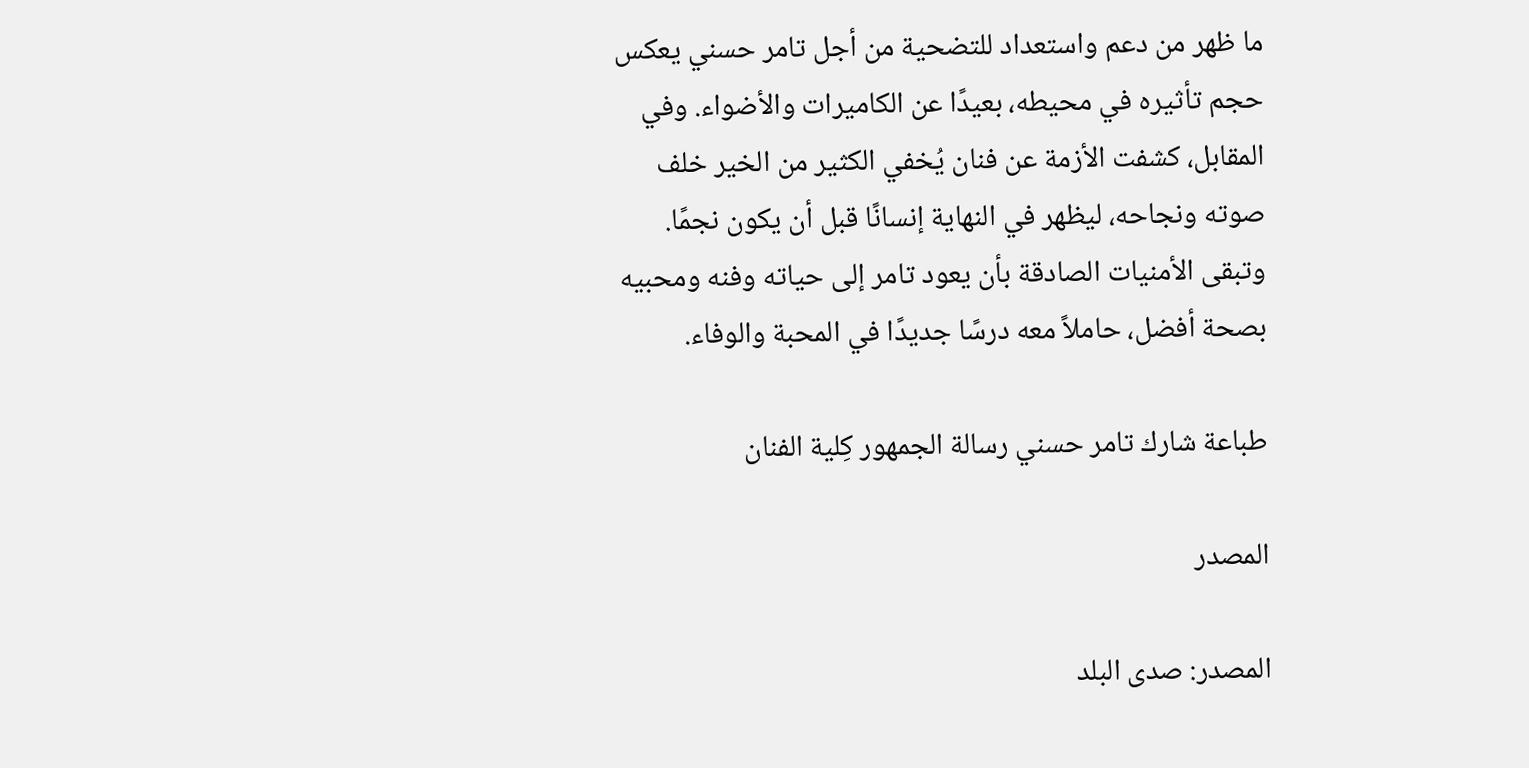ما ظهر من دعم واستعداد للتضحية من أجل تامر حسني يعكس حجم تأثيره في محيطه، بعيدًا عن الكاميرات والأضواء. وفي المقابل، كشفت الأزمة عن فنان يُخفي الكثير من الخير خلف صوته ونجاحه، ليظهر في النهاية إنسانًا قبل أن يكون نجمًا.
وتبقى الأمنيات الصادقة بأن يعود تامر إلى حياته وفنه ومحبيه بصحة أفضل، حاملاً معه درسًا جديدًا في المحبة والوفاء.

طباعة شارك تامر حسني رسالة الجمهور كِلية الفنان

المصدر

المصدر: صدى البلد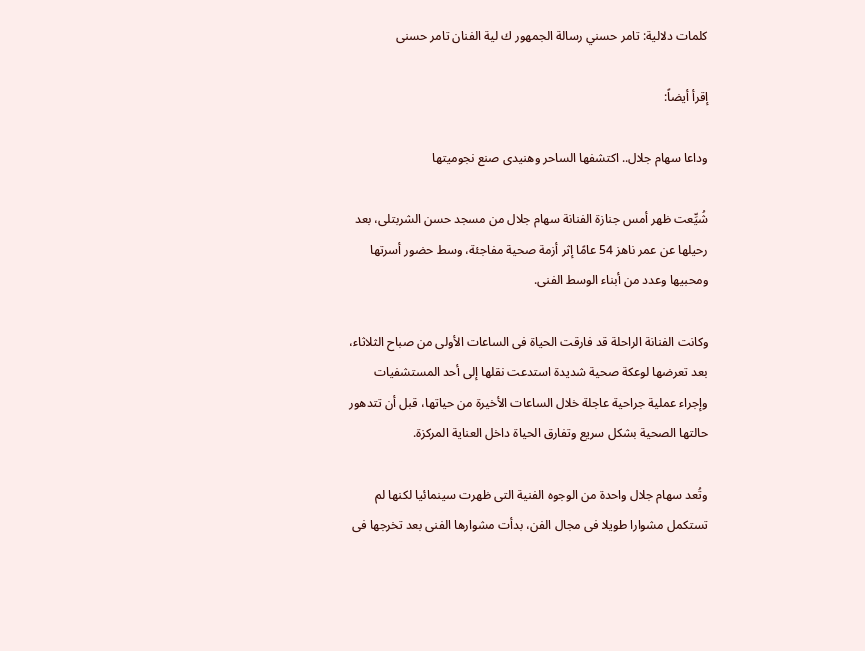كلمات دلالية: تامر حسني رسالة الجمهور ك لية الفنان تامر حسنی

إقرأ أيضاً:

وداعا سهام جلال.. اكتشفها الساحر وهنيدى صنع نجوميتها

شُيِّعت ظهر أمس جنازة الفنانة سهام جلال من مسجد حسن الشربتلى، بعد رحيلها عن عمر ناهز 54 عامًا إثر أزمة صحية مفاجئة، وسط حضور أسرتها ومحبيها وعدد من أبناء الوسط الفنى.

وكانت الفنانة الراحلة قد فارقت الحياة فى الساعات الأولى من صباح الثلاثاء، بعد تعرضها لوعكة صحية شديدة استدعت نقلها إلى أحد المستشفيات وإجراء عملية جراحية عاجلة خلال الساعات الأخيرة من حياتها، قبل أن تتدهور حالتها الصحية بشكل سريع وتفارق الحياة داخل العناية المركزة.

وتُعد سهام جلال واحدة من الوجوه الفنية التى ظهرت سينمائيا لكنها لم تستكمل مشوارا طويلا فى مجال الفن، بدأت مشوارها الفنى بعد تخرجها فى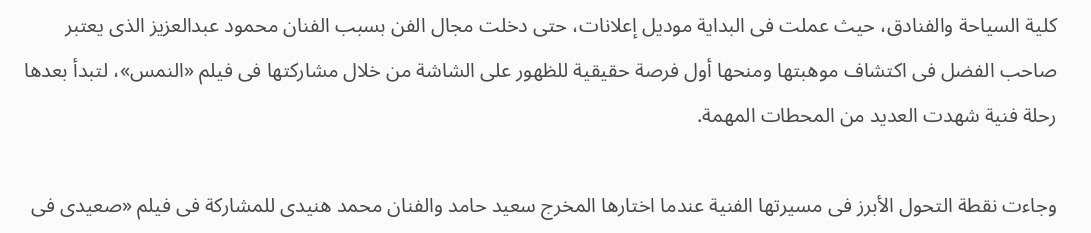كلية السياحة والفنادق، حيث عملت فى البداية موديل إعلانات، حتى دخلت مجال الفن بسبب الفنان محمود عبدالعزيز الذى يعتبر صاحب الفضل فى اكتشاف موهبتها ومنحها أول فرصة حقيقية للظهور على الشاشة من خلال مشاركتها فى فيلم «النمس»، لتبدأ بعدها رحلة فنية شهدت العديد من المحطات المهمة.

وجاءت نقطة التحول الأبرز فى مسيرتها الفنية عندما اختارها المخرج سعيد حامد والفنان محمد هنيدى للمشاركة فى فيلم «صعيدى فى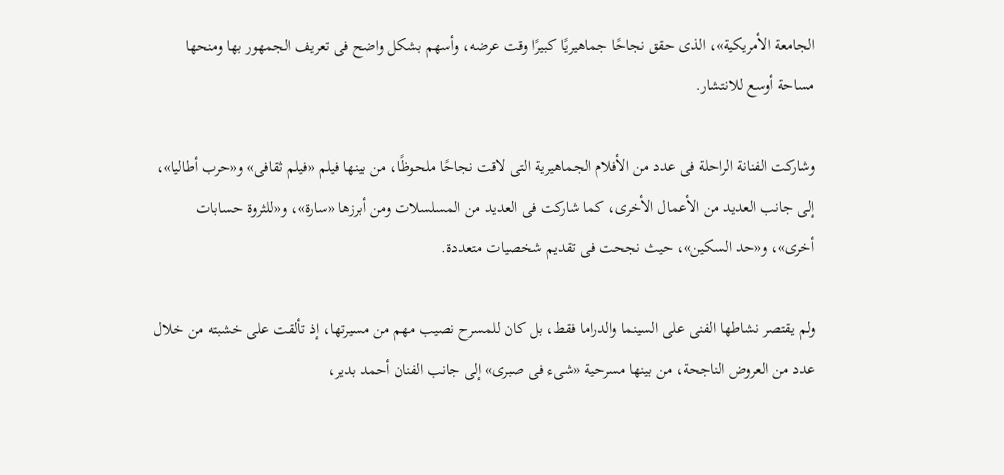الجامعة الأمريكية»، الذى حقق نجاحًا جماهيريًا كبيرًا وقت عرضه، وأسهم بشكل واضح فى تعريف الجمهور بها ومنحها مساحة أوسع للانتشار.

وشاركت الفنانة الراحلة فى عدد من الأفلام الجماهيرية التى لاقت نجاحًا ملحوظًا، من بينها فيلم «فيلم ثقافى» و«حرب أطاليا»، إلى جانب العديد من الأعمال الأخرى، كما شاركت فى العديد من المسلسلات ومن أبرزها «سارة»، و«للثروة حسابات أخرى»، و«حد السكين»، حيث نجحت فى تقديم شخصيات متعددة.

ولم يقتصر نشاطها الفنى على السينما والدراما فقط، بل كان للمسرح نصيب مهم من مسيرتها، إذ تألقت على خشبته من خلال عدد من العروض الناجحة، من بينها مسرحية «شىء فى صبرى» إلى جانب الفنان أحمد بدير،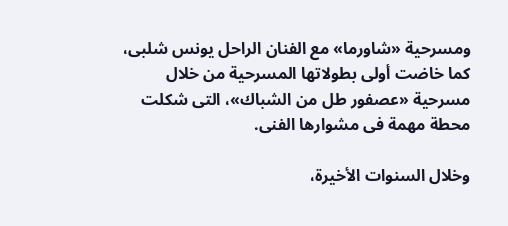ومسرحية «شاورما» مع الفنان الراحل يونس شلبى، كما خاضت أولى بطولاتها المسرحية من خلال مسرحية «عصفور طل من الشباك»، التى شكلت محطة مهمة فى مشوارها الفنى.

وخلال السنوات الأخيرة،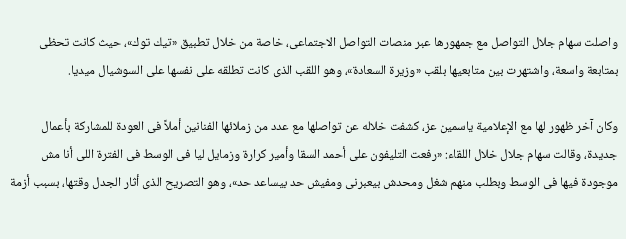واصلت سهام جلال التواصل مع جمهورها عبر منصات التواصل الاجتماعى، خاصة من خلال تطبيق «تيك توك»، حيث كانت تحظى بمتابعة واسعة، واشتهرت بين متابعيها بلقب «وزيرة السعادة»، وهو اللقب الذى كانت تطلقه على نفسها على السوشيال ميديا.

وكان آخر ظهور لها مع الإعلامية ياسمين عز، كشفت خلاله عن تواصلها مع عدد من زملائها الفنانين أملاً فى العودة للمشاركة بأعمال جديدة، وقالت سهام جلال خلال اللقاء: «رفعت التليفون على أحمد السقا وأمير كرارة وزمايل ليا فى الوسط فى الفترة اللى أنا مش موجودة فيها فى الوسط وبطلب منهم شغل ومحدش بيعبرنى ومفيش حد بيساعد حد»، وهو التصريح الذى أثار الجدل وقتها، بسبب أزمة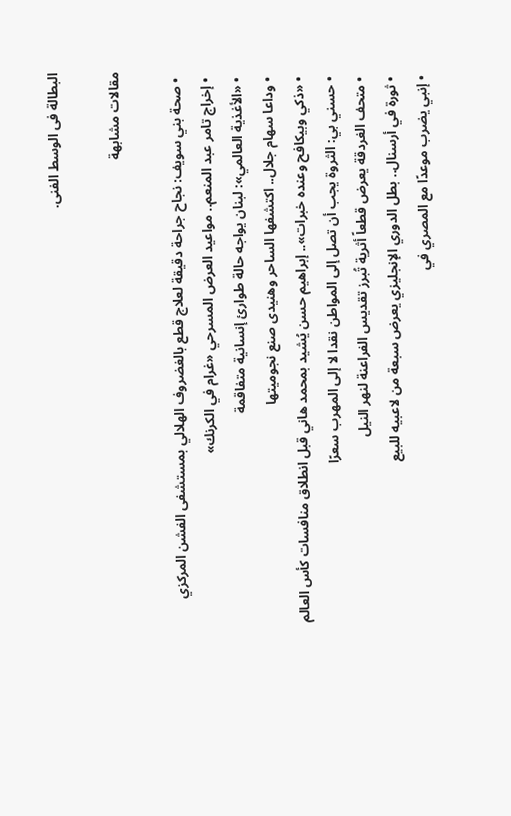البطالة فى الوسط الفنى.

مقالات مشابهة

  • صحة بني سويف: نجاح جراحة دقيقة لعلاج قطع بالغضروف الهلالي بمستشفى الفشن المركزي
  • إخراج تامر عبد المنعم.. مواعيد العرض المسرحي «غرام في الكرنك»
  • «الأغذية العالمي»: لبنان يواجه حالة طوارئ إنسانية متفاقمة
  • وداعا سهام جلال.. اكتشفها الساحر وهنيدى صنع نجوميتها
  • «ذكي وبيكافح وعنده خبرات».. إبراهيم حسن يُشيد بمحمد هاني قبل انطلاق منافسات كأس العالم
  • حسني بي: الثروة يجب أن تصل إلى المواطن نقدا لا إلى المهرب سعرًا
  • متحف الغردقة يعرض قطعاً أثرية تُبرز تقديس الفراعنة لنهر النيل
  • ثورة في أرسنال.. بطل الدوري الإنجليزي يعرض سبعة من لاعبيه للبيع
  • إنبي يضرب موعدًا مع المصري في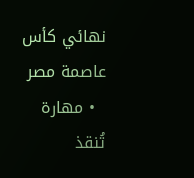نهائي كأس عاصمة مصر
  • مهارة تُنقذ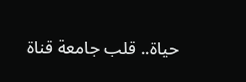حياة.. قلب جامعة قناة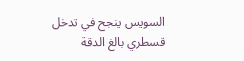السويس ينجح في تدخل قسطري بالغ الدقة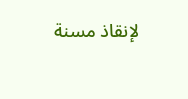لإنقاذ مسنة